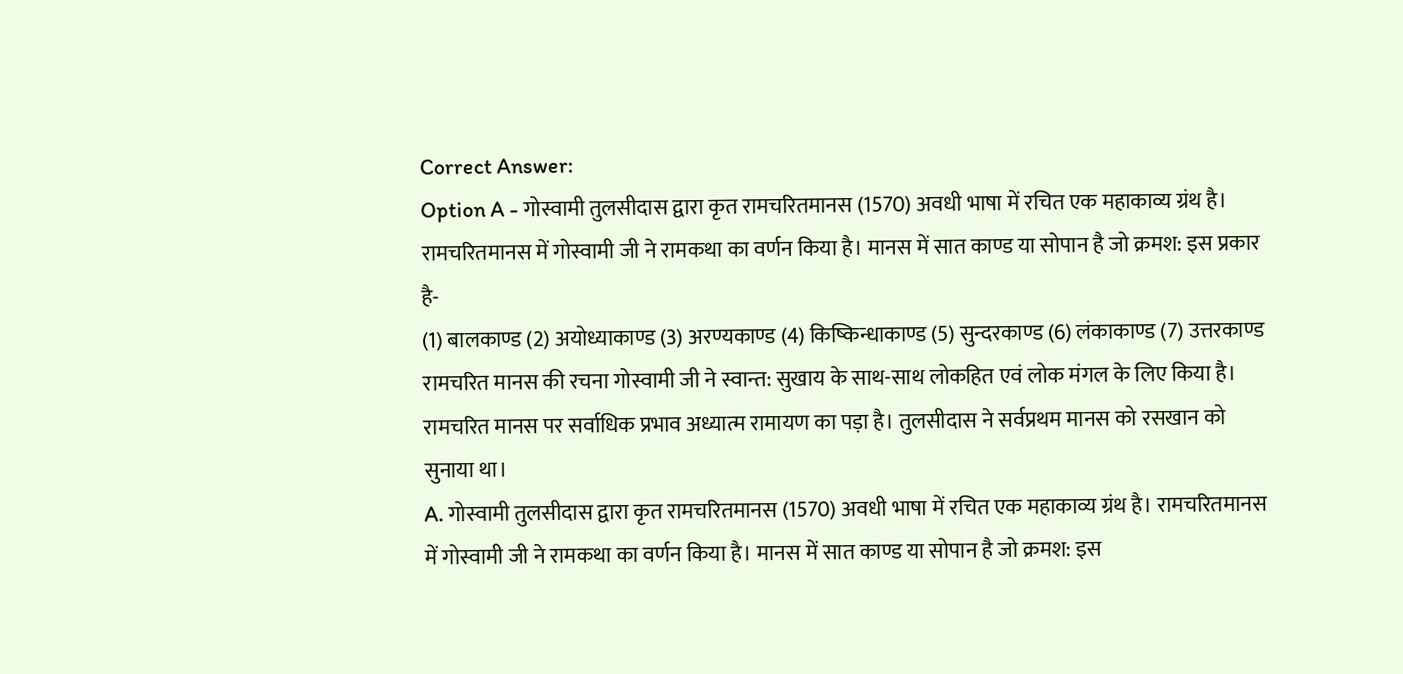Correct Answer:
Option A - गोस्वामी तुलसीदास द्वारा कृत रामचरितमानस (1570) अवधी भाषा में रचित एक महाकाव्य ग्रंथ है। रामचरितमानस में गोस्वामी जी ने रामकथा का वर्णन किया है। मानस में सात काण्ड या सोपान है जो क्रमश: इस प्रकार है-
(1) बालकाण्ड (2) अयोध्याकाण्ड (3) अरण्यकाण्ड (4) किष्किन्धाकाण्ड (5) सुन्दरकाण्ड (6) लंकाकाण्ड (7) उत्तरकाण्ड
रामचरित मानस की रचना गोस्वामी जी ने स्वान्त: सुखाय के साथ-साथ लोकहित एवं लोक मंगल के लिए किया है। रामचरित मानस पर सर्वाधिक प्रभाव अध्यात्म रामायण का पड़ा है। तुलसीदास ने सर्वप्रथम मानस को रसखान को सुनाया था।
A. गोस्वामी तुलसीदास द्वारा कृत रामचरितमानस (1570) अवधी भाषा में रचित एक महाकाव्य ग्रंथ है। रामचरितमानस में गोस्वामी जी ने रामकथा का वर्णन किया है। मानस में सात काण्ड या सोपान है जो क्रमश: इस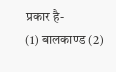प्रकार है-
(1) बालकाण्ड (2)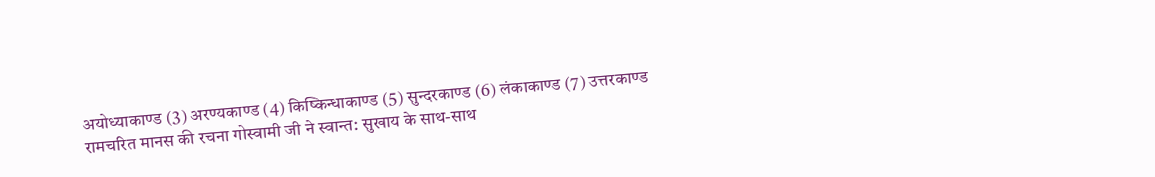अयोध्याकाण्ड (3) अरण्यकाण्ड (4) किष्किन्धाकाण्ड (5) सुन्दरकाण्ड (6) लंकाकाण्ड (7) उत्तरकाण्ड
रामचरित मानस की रचना गोस्वामी जी ने स्वान्त: सुखाय के साथ-साथ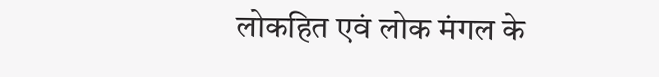लोकहित एवं लोक मंगल के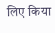लिए किया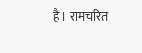है। रामचरित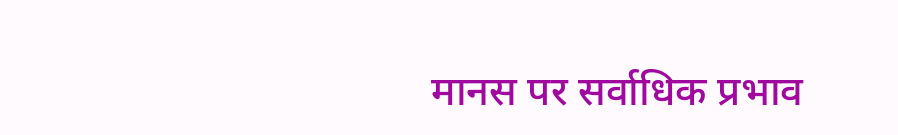मानस पर सर्वाधिक प्रभाव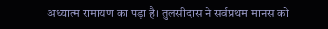अध्यात्म रामायण का पड़ा है। तुलसीदास ने सर्वप्रथम मानस को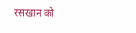रसखान को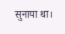सुनाया था।